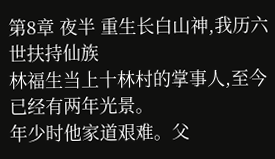第8章 夜半 重生长白山神,我历六世扶持仙族
林福生当上十林村的掌事人,至今已经有两年光景。
年少时他家道艰难。父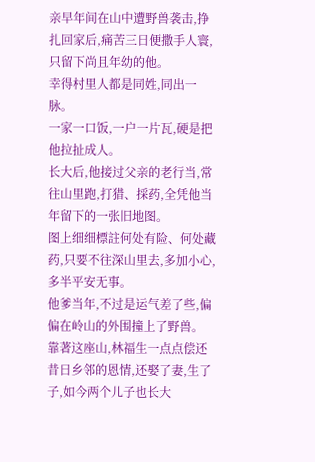亲早年间在山中遭野兽袭击,挣扎回家后,痛苦三日便撒手人寰,只留下尚且年幼的他。
幸得村里人都是同姓,同出一脉。
一家一口饭,一户一片瓦,硬是把他拉扯成人。
长大后,他接过父亲的老行当,常往山里跑,打猎、採药,全凭他当年留下的一张旧地图。
图上细细標註何处有险、何处藏药,只要不往深山里去,多加小心,多半平安无事。
他爹当年,不过是运气差了些,偏偏在岭山的外围撞上了野兽。
靠著这座山,林福生一点点偿还昔日乡邻的恩情,还娶了妻,生了子,如今两个儿子也长大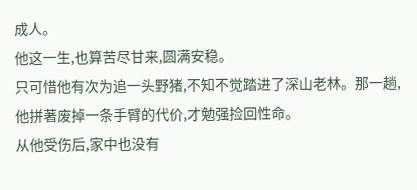成人。
他这一生,也算苦尽甘来,圆满安稳。
只可惜他有次为追一头野猪,不知不觉踏进了深山老林。那一趟,他拼著废掉一条手臂的代价,才勉强捡回性命。
从他受伤后,家中也没有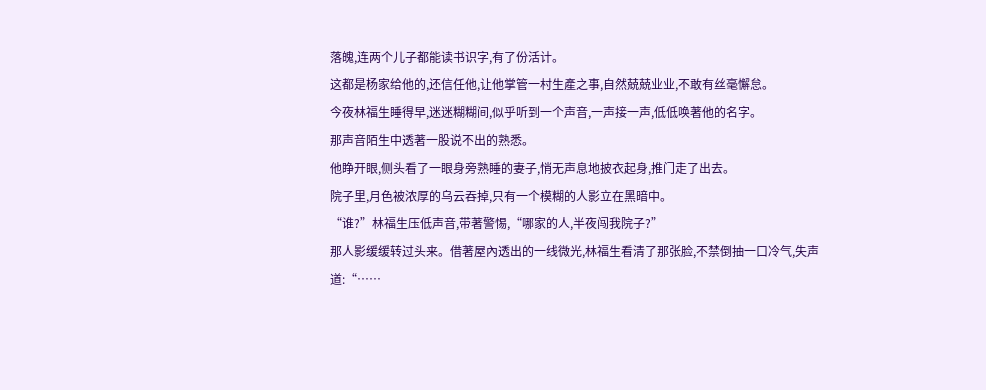落魄,连两个儿子都能读书识字,有了份活计。
这都是杨家给他的,还信任他,让他掌管一村生產之事,自然兢兢业业,不敢有丝毫懈怠。
今夜林福生睡得早,迷迷糊糊间,似乎听到一个声音,一声接一声,低低唤著他的名字。
那声音陌生中透著一股说不出的熟悉。
他睁开眼,侧头看了一眼身旁熟睡的妻子,悄无声息地披衣起身,推门走了出去。
院子里,月色被浓厚的乌云吞掉,只有一个模糊的人影立在黑暗中。
“谁?”林福生压低声音,带著警惕,“哪家的人,半夜闯我院子?”
那人影缓缓转过头来。借著屋內透出的一线微光,林福生看清了那张脸,不禁倒抽一口冷气,失声道:“……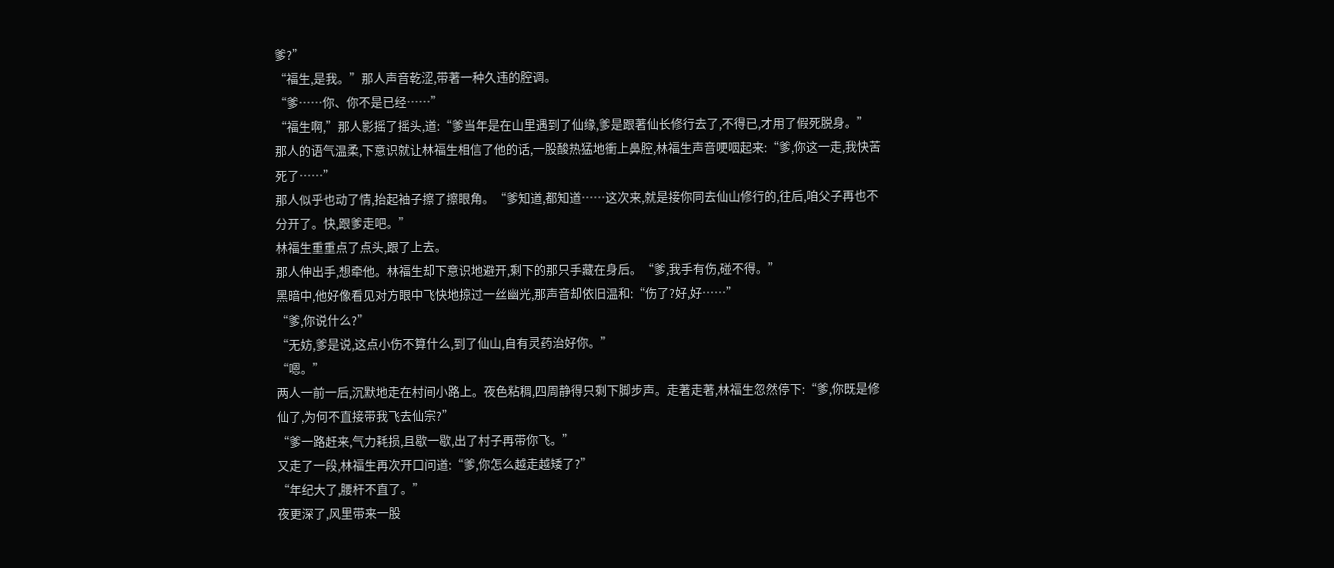爹?”
“福生,是我。”那人声音乾涩,带著一种久违的腔调。
“爹……你、你不是已经……”
“福生啊,”那人影摇了摇头,道:“爹当年是在山里遇到了仙缘,爹是跟著仙长修行去了,不得已,才用了假死脱身。”
那人的语气温柔,下意识就让林福生相信了他的话,一股酸热猛地衝上鼻腔,林福生声音哽咽起来:“爹,你这一走,我快苦死了……”
那人似乎也动了情,抬起袖子擦了擦眼角。“爹知道,都知道……这次来,就是接你同去仙山修行的,往后,咱父子再也不分开了。快,跟爹走吧。”
林福生重重点了点头,跟了上去。
那人伸出手,想牵他。林福生却下意识地避开,剩下的那只手藏在身后。“爹,我手有伤,碰不得。”
黑暗中,他好像看见对方眼中飞快地掠过一丝幽光,那声音却依旧温和:“伤了?好,好……”
“爹,你说什么?”
“无妨,爹是说,这点小伤不算什么,到了仙山,自有灵药治好你。”
“嗯。”
两人一前一后,沉默地走在村间小路上。夜色粘稠,四周静得只剩下脚步声。走著走著,林福生忽然停下:“爹,你既是修仙了,为何不直接带我飞去仙宗?”
“爹一路赶来,气力耗损,且歇一歇,出了村子再带你飞。”
又走了一段,林福生再次开口问道:“爹,你怎么越走越矮了?”
“年纪大了,腰杆不直了。”
夜更深了,风里带来一股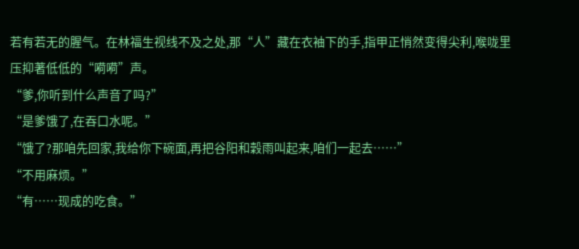若有若无的腥气。在林福生视线不及之处,那“人”藏在衣袖下的手,指甲正悄然变得尖利,喉咙里压抑著低低的“嗬嗬”声。
“爹,你听到什么声音了吗?”
“是爹饿了,在吞口水呢。”
“饿了?那咱先回家,我给你下碗面,再把谷阳和穀雨叫起来,咱们一起去……”
“不用麻烦。”
“有……现成的吃食。”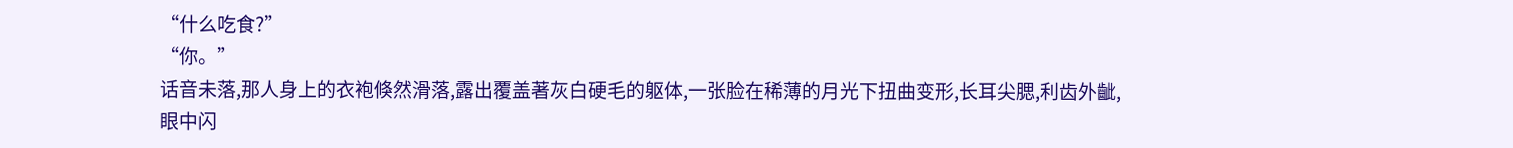“什么吃食?”
“你。”
话音未落,那人身上的衣袍倏然滑落,露出覆盖著灰白硬毛的躯体,一张脸在稀薄的月光下扭曲变形,长耳尖腮,利齿外齜,眼中闪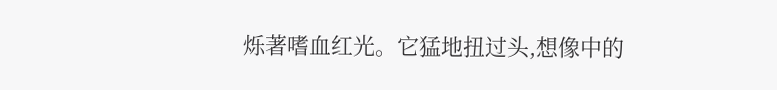烁著嗜血红光。它猛地扭过头,想像中的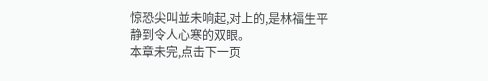惊恐尖叫並未响起,对上的,是林福生平静到令人心寒的双眼。
本章未完,点击下一页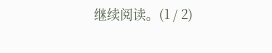继续阅读。(1 / 2)